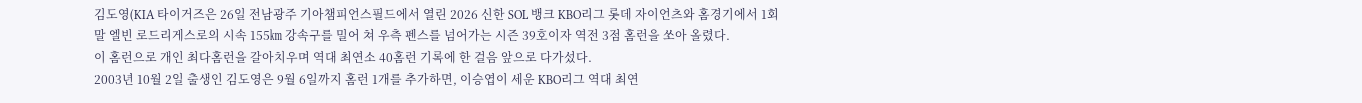김도영(KIA 타이거즈은 26일 전남광주 기아챔피언스필드에서 열린 2026 신한 SOL 뱅크 KBO리그 롯데 자이언츠와 홈경기에서 1회말 엘빈 로드리게스로의 시속 155㎞ 강속구를 밀어 쳐 우측 펜스를 넘어가는 시즌 39호이자 역전 3점 홈런을 쏘아 올렸다.
이 홈런으로 개인 최다홈런을 갈아치우며 역대 최연소 40홈런 기록에 한 걸음 앞으로 다가섰다.
2003년 10월 2일 출생인 김도영은 9월 6일까지 홈런 1개를 추가하면, 이승엽이 세운 KBO리그 역대 최연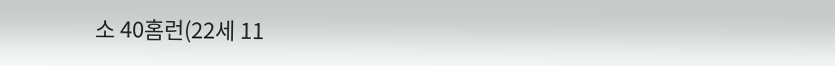소 40홈런(22세 11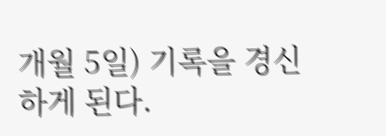개월 5일) 기록을 경신하게 된다.